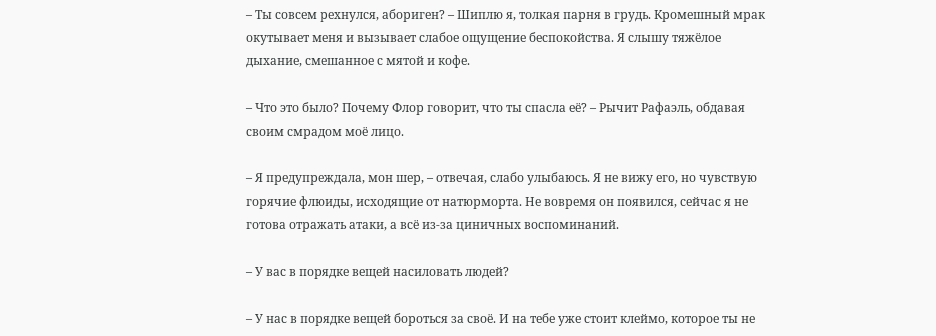– Ты совсем рехнулся, абориген? – Шиплю я, толкая парня в грудь. Кромешный мрак окутывает меня и вызывает слабое ощущение беспокойства. Я слышу тяжёлое дыхание, смешанное с мятой и кофе.

– Что это было? Почему Флор говорит, что ты спасла её? – Рычит Рафаэль, обдавая своим смрадом моё лицо.

– Я предупреждала, мон шер, – отвечая, слабо улыбаюсь. Я не вижу его, но чувствую горячие флюиды, исходящие от натюрморта. Не вовремя он появился, сейчас я не готова отражать атаки, а всё из-за циничных воспоминаний.

– У вас в порядке вещей насиловать людей?

– У нас в порядке вещей бороться за своё. И на тебе уже стоит клеймо, которое ты не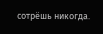сотрёшь никогда.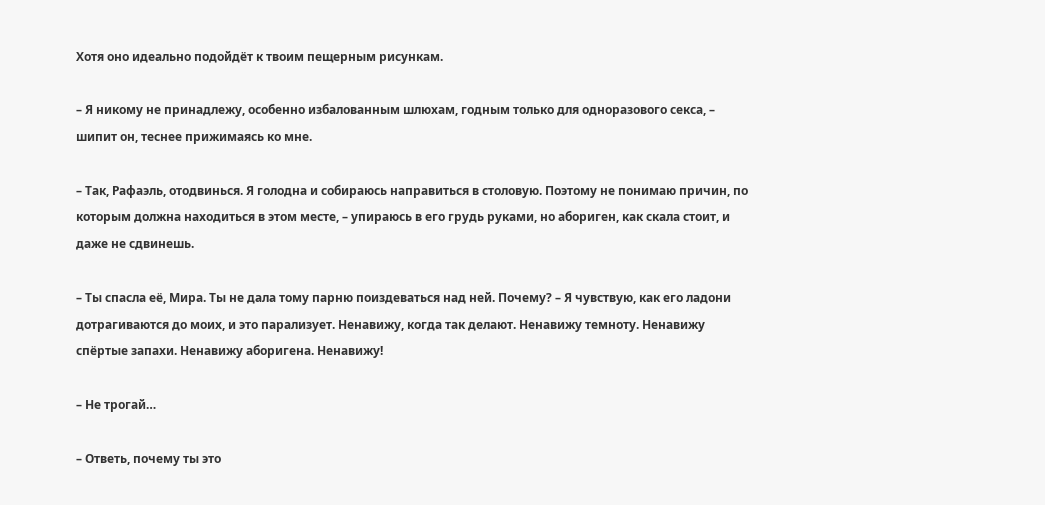Хотя оно идеально подойдёт к твоим пещерным рисункам.

– Я никому не принадлежу, особенно избалованным шлюхам, годным только для одноразового секса, – шипит он, теснее прижимаясь ко мне.

– Так, Рафаэль, отодвинься. Я голодна и собираюсь направиться в столовую. Поэтому не понимаю причин, по которым должна находиться в этом месте, – упираюсь в его грудь руками, но абориген, как скала стоит, и даже не сдвинешь.

– Ты спасла её, Мира. Ты не дала тому парню поиздеваться над ней. Почему? – Я чувствую, как его ладони дотрагиваются до моих, и это парализует. Ненавижу, когда так делают. Ненавижу темноту. Ненавижу спёртые запахи. Ненавижу аборигена. Ненавижу!

– Не трогай…

– Ответь, почему ты это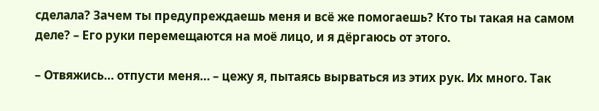сделала? Зачем ты предупреждаешь меня и всё же помогаешь? Кто ты такая на самом деле? – Его руки перемещаются на моё лицо, и я дёргаюсь от этого.

– Отвяжись… отпусти меня… – цежу я, пытаясь вырваться из этих рук. Их много. Так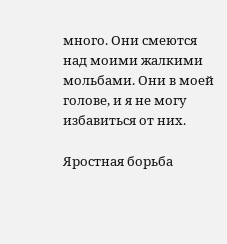много. Они смеются над моими жалкими мольбами. Они в моей голове, и я не могу избавиться от них.

Яростная борьба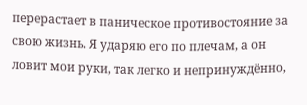перерастает в паническое противостояние за свою жизнь. Я ударяю его по плечам, а он ловит мои руки, так легко и непринуждённо,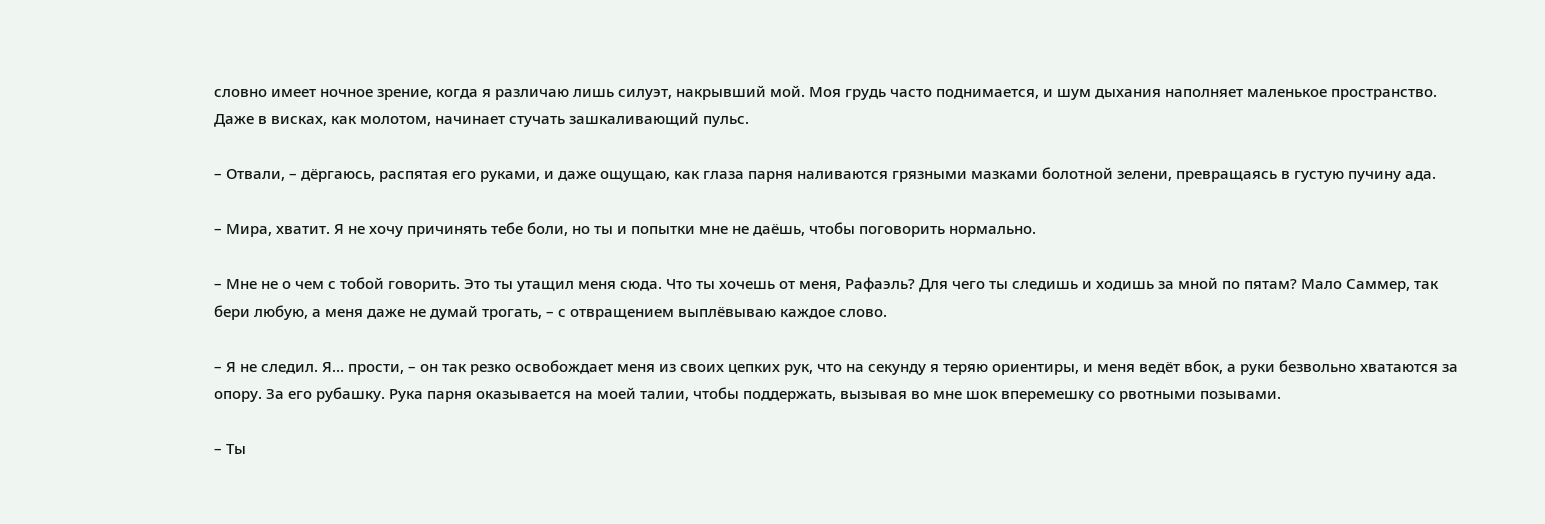словно имеет ночное зрение, когда я различаю лишь силуэт, накрывший мой. Моя грудь часто поднимается, и шум дыхания наполняет маленькое пространство. Даже в висках, как молотом, начинает стучать зашкаливающий пульс.

– Отвали, – дёргаюсь, распятая его руками, и даже ощущаю, как глаза парня наливаются грязными мазками болотной зелени, превращаясь в густую пучину ада.

– Мира, хватит. Я не хочу причинять тебе боли, но ты и попытки мне не даёшь, чтобы поговорить нормально.

– Мне не о чем с тобой говорить. Это ты утащил меня сюда. Что ты хочешь от меня, Рафаэль? Для чего ты следишь и ходишь за мной по пятам? Мало Саммер, так бери любую, а меня даже не думай трогать, – с отвращением выплёвываю каждое слово.

– Я не следил. Я… прости, – он так резко освобождает меня из своих цепких рук, что на секунду я теряю ориентиры, и меня ведёт вбок, а руки безвольно хватаются за опору. За его рубашку. Рука парня оказывается на моей талии, чтобы поддержать, вызывая во мне шок вперемешку со рвотными позывами.

– Ты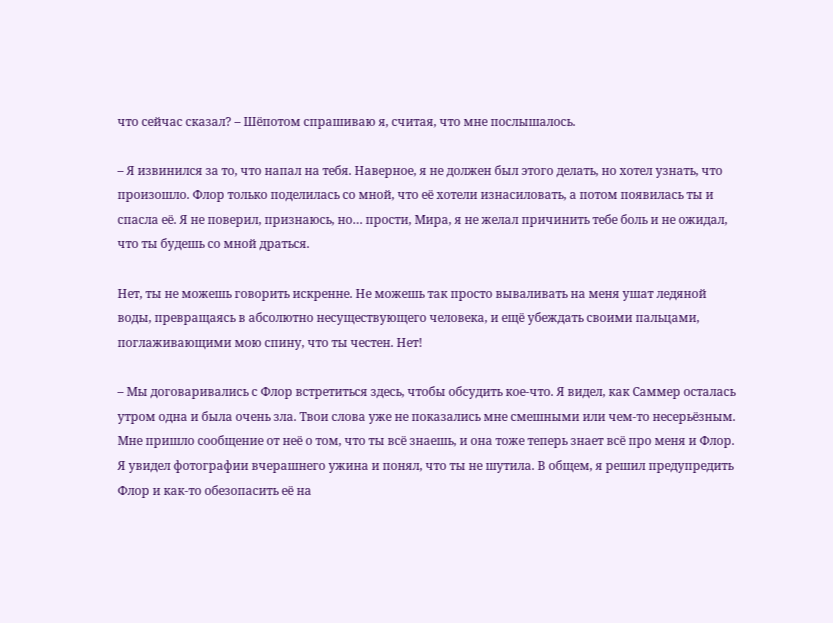что сейчас сказал? – Шёпотом спрашиваю я, считая, что мне послышалось.

– Я извинился за то, что напал на тебя. Наверное, я не должен был этого делать, но хотел узнать, что произошло. Флор только поделилась со мной, что её хотели изнасиловать, а потом появилась ты и спасла её. Я не поверил, признаюсь, но… прости, Мира, я не желал причинить тебе боль и не ожидал, что ты будешь со мной драться.

Нет, ты не можешь говорить искренне. Не можешь так просто вываливать на меня ушат ледяной воды, превращаясь в абсолютно несуществующего человека, и ещё убеждать своими пальцами, поглаживающими мою спину, что ты честен. Нет!

– Мы договаривались с Флор встретиться здесь, чтобы обсудить кое-что. Я видел, как Саммер осталась утром одна и была очень зла. Твои слова уже не показались мне смешными или чем-то несерьёзным. Мне пришло сообщение от неё о том, что ты всё знаешь, и она тоже теперь знает всё про меня и Флор. Я увидел фотографии вчерашнего ужина и понял, что ты не шутила. В общем, я решил предупредить Флор и как-то обезопасить её на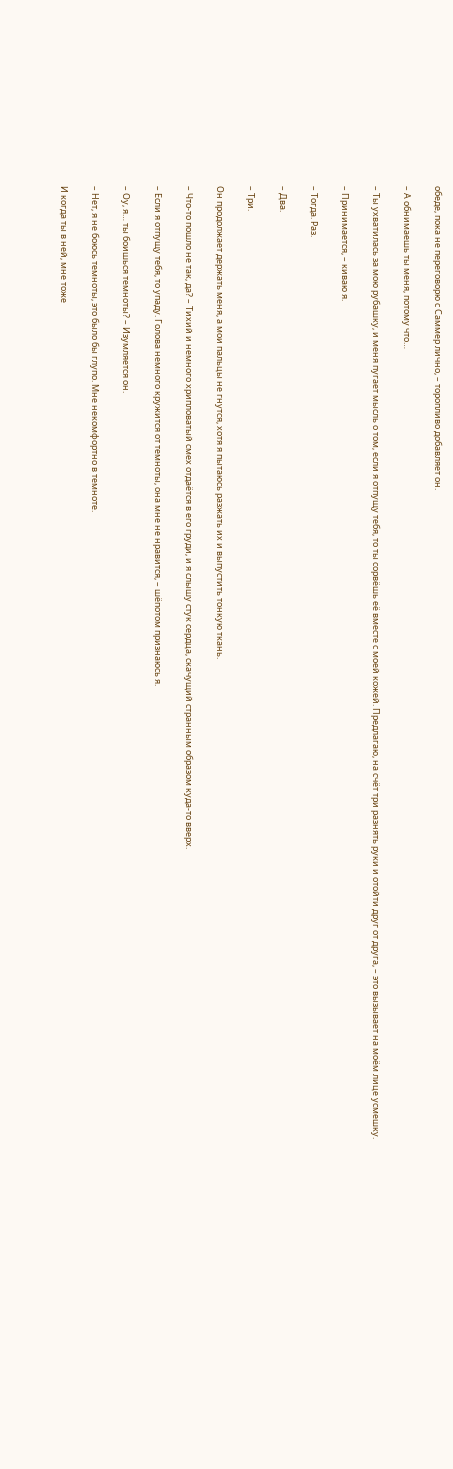обеде, пока не переговорю с Саммер лично, – торопливо добавляет он.

– А обнимаешь ты меня, потому что…

– Ты ухватилась за мою рубашку, и меня пугает мысль о том, если я отпущу тебя, то ты сорвёшь её вместе с моей кожей. Предлагаю, на счёт три разнять руки и отойти друг от друга, – это вызывает на моём лице усмешку.

– Принимается, – киваю я.

– Тогда. Раз.

– Два.

– Три.

Он продолжает держать меня, а мои пальцы не гнутся, хотя я пытаюсь разжать их и выпустить тонкую ткань.

– Что-то пошло не так, да? – Тихий и немного хрипловатый смех отдаётся в его груди, и я слышу стук сердца, скачущий странным образом куда-то вверх.

– Если я отпущу тебя, то упаду. Голова немного кружится от темноты, она мне не нравится, – шёпотом признаюсь я.

– Оу, я… ты боишься темноты? – Изумляется он.

– Нет, я не боюсь темноты, это было бы глупо. Мне некомфортно в темноте.

И когда ты в ней, мне тоже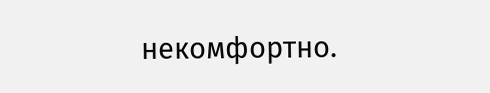некомфортно.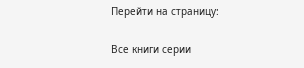Перейти на страницу:

Все книги серии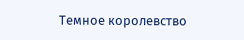Темное королевство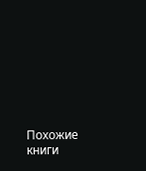Похожие книги